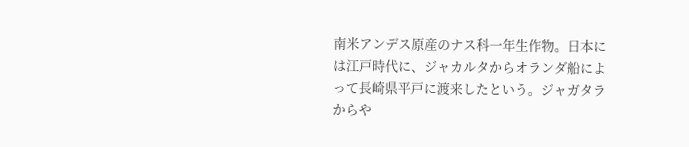南米アンデス原産のナス科一年生作物。日本には江戸時代に、ジャカルタからオランダ船によって長崎県平戸に渡来したという。ジャガタラからや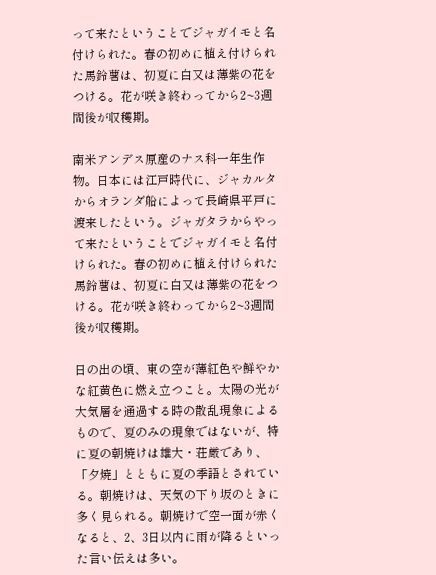って来たということでジャガイモと名付けられた。春の初めに植え付けられた馬鈴薯は、初夏に白又は薄紫の花をつける。花が咲き終わってから2~3週間後が収穫期。

南米アンデス原産のナス科一年生作物。日本には江戸時代に、ジャカルタからオランダ船によって長崎県平戸に渡来したという。ジャガタラからやって来たということでジャガイモと名付けられた。春の初めに植え付けられた馬鈴薯は、初夏に白又は薄紫の花をつける。花が咲き終わってから2~3週間後が収穫期。

日の出の頃、東の空が薄紅色や鮮やかな紅黄色に燃え立つこと。太陽の光が大気層を通過する時の散乱現象によるもので、夏のみの現象ではないが、特に夏の朝焼けは雄大・荘厳であり、「夕焼」とともに夏の季語とされている。朝焼けは、天気の下り坂のときに多く見られる。朝焼けで空一面が赤くなると、2、3日以内に雨が降るといった言い伝えは多い。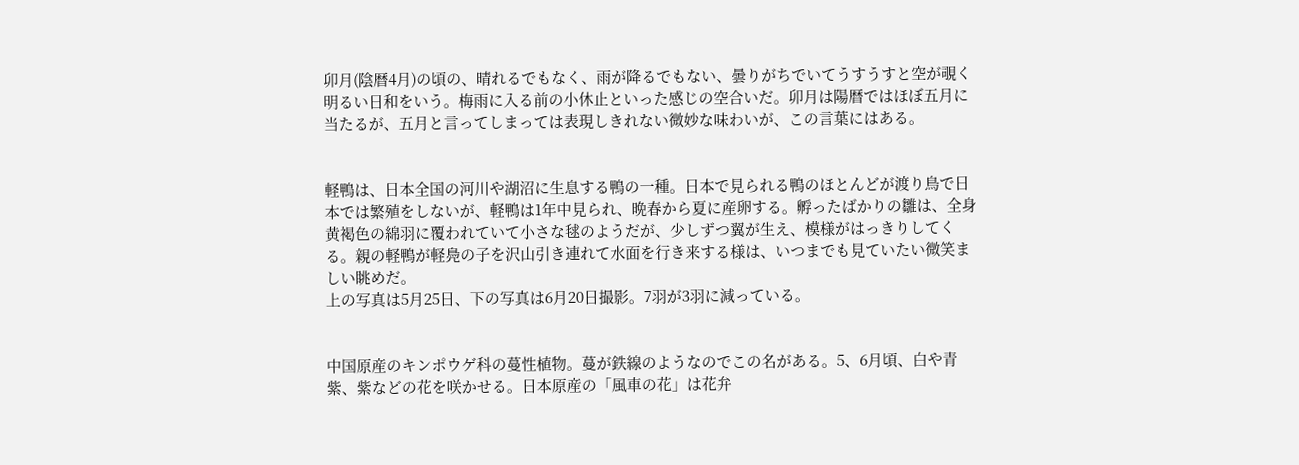卯月(陰暦4月)の頃の、晴れるでもなく、雨が降るでもない、曇りがちでいてうすうすと空が覗く明るい日和をいう。梅雨に入る前の小休止といった感じの空合いだ。卯月は陽暦ではほぼ五月に当たるが、五月と言ってしまっては表現しきれない微妙な味わいが、この言葉にはある。


軽鴨は、日本全国の河川や湖沼に生息する鴨の一種。日本で見られる鴨のほとんどが渡り鳥で日本では繁殖をしないが、軽鴨は1年中見られ、晩春から夏に産卵する。孵ったばかりの雛は、全身黄褐色の綿羽に覆われていて小さな毬のようだが、少しずつ翼が生え、模様がはっきりしてくる。親の軽鴨が軽鳧の子を沢山引き連れて水面を行き来する様は、いつまでも見ていたい微笑ましい眺めだ。
上の写真は5月25日、下の写真は6月20日撮影。7羽が3羽に減っている。


中国原産のキンポウゲ科の蔓性植物。蔓が鉄線のようなのでこの名がある。5、6月頃、白や青紫、紫などの花を咲かせる。日本原産の「風車の花」は花弁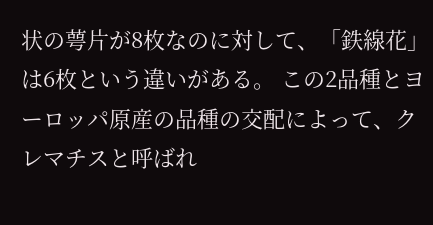状の萼片が8枚なのに対して、「鉄線花」は6枚という違いがある。 この2品種とヨーロッパ原産の品種の交配によって、クレマチスと呼ばれ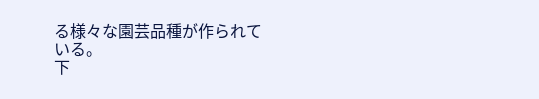る様々な園芸品種が作られている。
下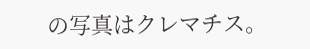の写真はクレマチス。